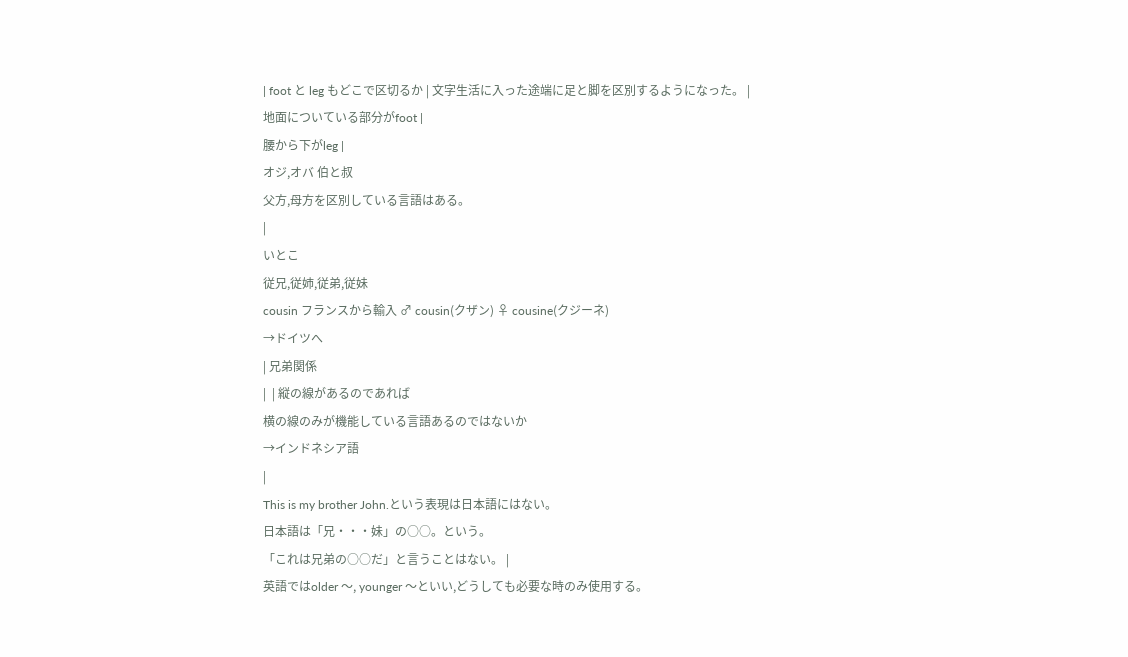| foot と leg もどこで区切るか | 文字生活に入った途端に足と脚を区別するようになった。 |
地面についている部分がfoot |
腰から下がleg |
オジ,オバ 伯と叔
父方,母方を区別している言語はある。
|
いとこ
従兄,従姉,従弟,従妹
cousin フランスから輸入 ♂ cousin(クザン) ♀ cousine(クジーネ)
→ドイツへ
| 兄弟関係
|  | 縦の線があるのであれば
横の線のみが機能している言語あるのではないか
→インドネシア語
|
This is my brother John.という表現は日本語にはない。
日本語は「兄・・・妹」の○○。という。
「これは兄弟の○○だ」と言うことはない。 |
英語ではolder 〜, younger 〜といい,どうしても必要な時のみ使用する。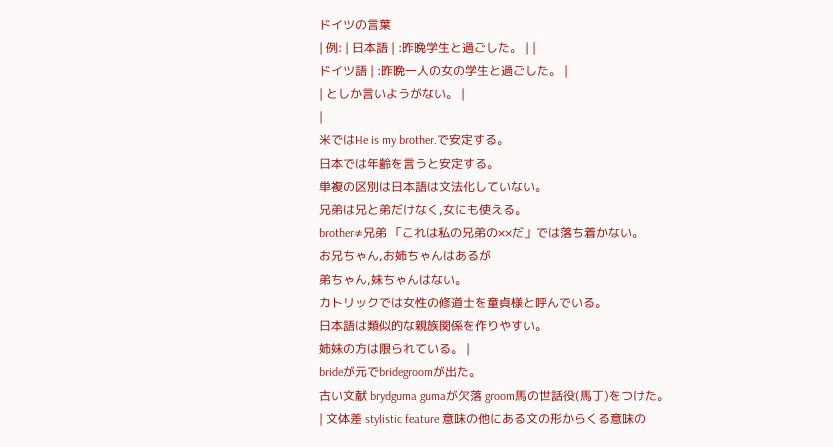ドイツの言葉
| 例: | 日本語 | :昨晩学生と過ごした。 | |
ドイツ語 | :昨晩一人の女の学生と過ごした。 |
| としか言いようがない。 |
|
米ではHe is my brother.で安定する。
日本では年齢を言うと安定する。
単複の区別は日本語は文法化していない。
兄弟は兄と弟だけなく,女にも使える。
brother≠兄弟 「これは私の兄弟の××だ」では落ち着かない。
お兄ちゃん,お姉ちゃんはあるが
弟ちゃん,妹ちゃんはない。
カトリックでは女性の修道士を童貞様と呼んでいる。
日本語は類似的な親族関係を作りやすい。
姉妹の方は限られている。 |
brideが元でbridegroomが出た。
古い文献 brydguma gumaが欠落 groom馬の世話役(馬丁)をつけた。
| 文体差 stylistic feature 意味の他にある文の形からくる意味の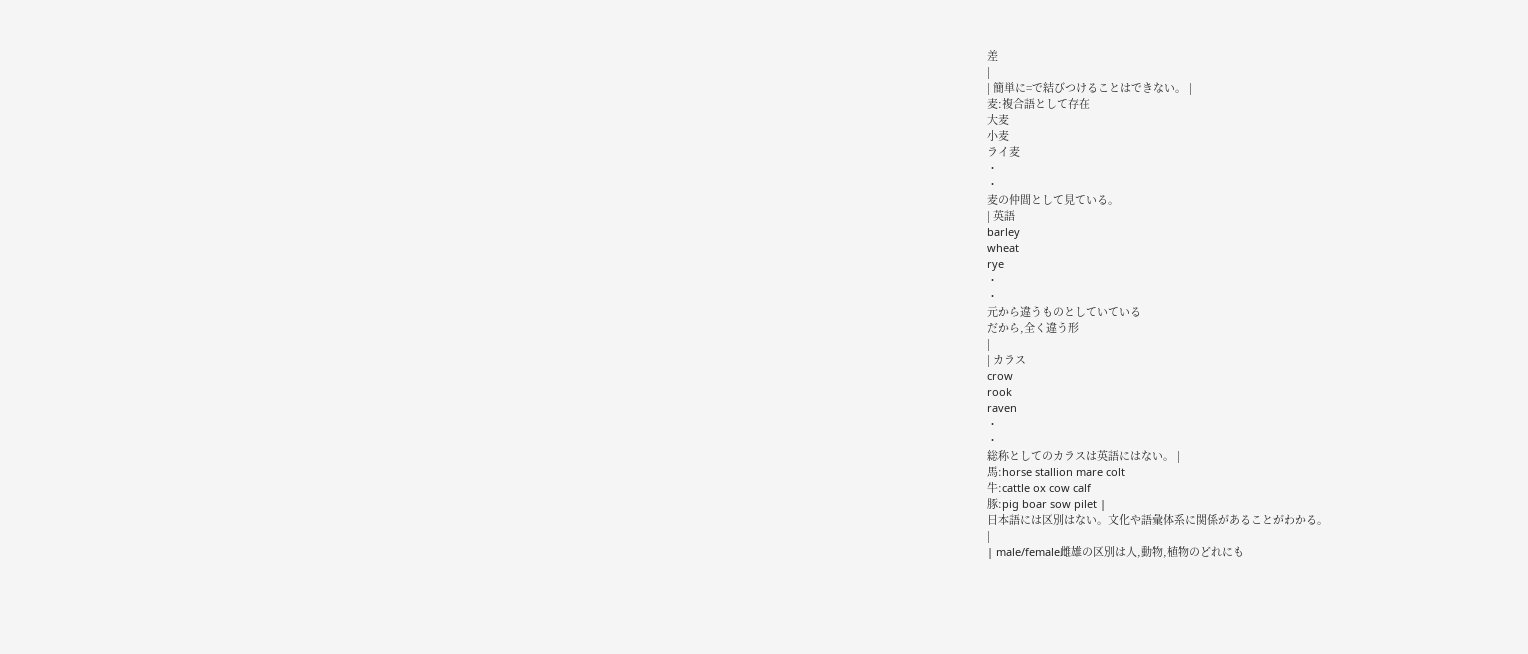差
|
| 簡単に=で結びつけることはできない。 |
麦:複合語として存在
大麦
小麦
ライ麦
・
・
麦の仲間として見ている。
| 英語
barley
wheat
rye
・
・
元から違うものとしていている
だから,全く違う形
|
| カラス
crow
rook
raven
・
・
総称としてのカラスは英語にはない。 |
馬:horse stallion mare colt
牛:cattle ox cow calf
豚:pig boar sow pilet |
日本語には区別はない。文化や語彙体系に関係があることがわかる。
|
| male/female雌雄の区別は人,動物,植物のどれにも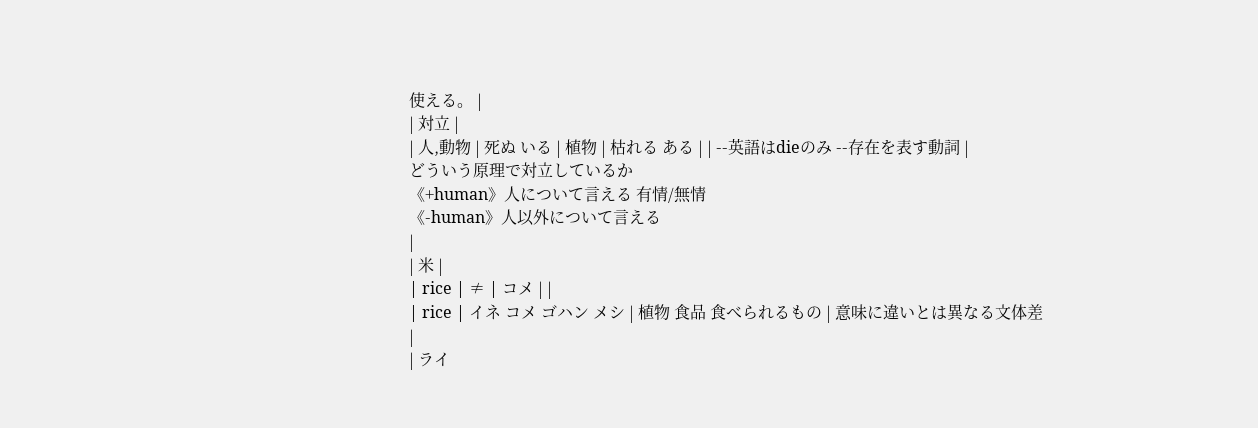使える。 |
| 対立 |
| 人,動物 | 死ぬ いる | 植物 | 枯れる ある | | --英語はdieのみ --存在を表す動詞 |
どういう原理で対立しているか
《+human》人について言える 有情/無情
《-human》人以外について言える
|
| 米 |
| rice | ≠ | コメ | |
| rice | イネ コメ ゴハン メシ | 植物 食品 食べられるもの | 意味に違いとは異なる文体差
|
| ライ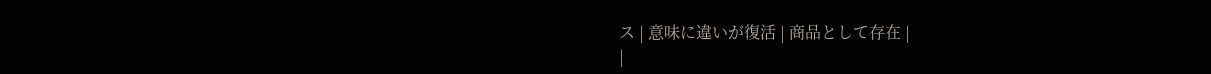ス | 意味に違いが復活 | 商品として存在 |
|